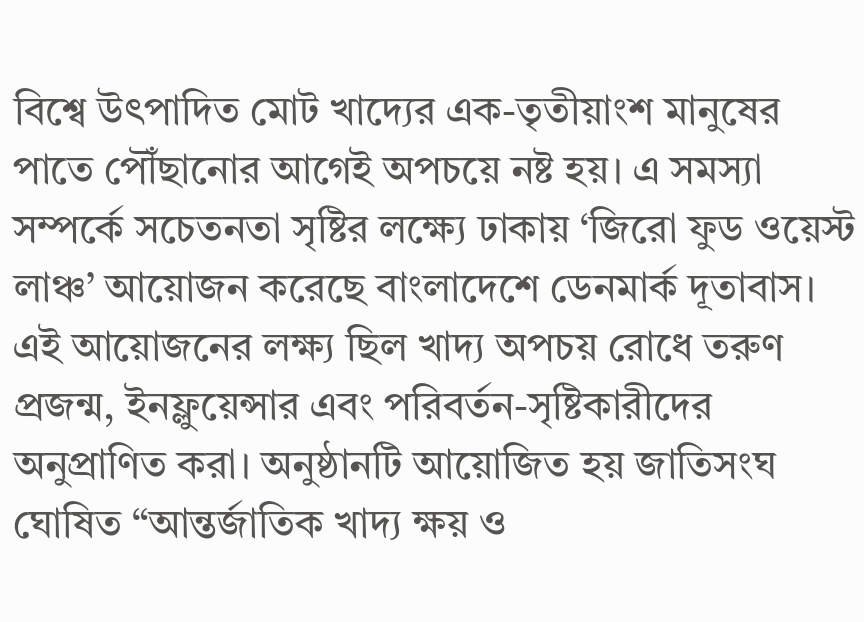বিশ্বে উৎপাদিত মোট খাদ্যের এক-তৃতীয়াংশ মানুষের পাতে পৌঁছানোর আগেই অপচয়ে নষ্ট হয়। এ সমস্যা সম্পর্কে সচেতনতা সৃষ্টির লক্ষ্যে ঢাকায় ‘জিরো ফুড ওয়েস্ট লাঞ্চ’ আয়োজন করেছে বাংলাদেশে ডেনমার্ক দূতাবাস। এই আয়োজনের লক্ষ্য ছিল খাদ্য অপচয় রোধে তরুণ প্রজন্ম, ইনফ্লুয়েন্সার এবং পরিবর্তন-সৃষ্টিকারীদের অনুপ্রাণিত করা। অনুষ্ঠানটি আয়োজিত হয় জাতিসংঘ ঘোষিত “আন্তর্জাতিক খাদ্য ক্ষয় ও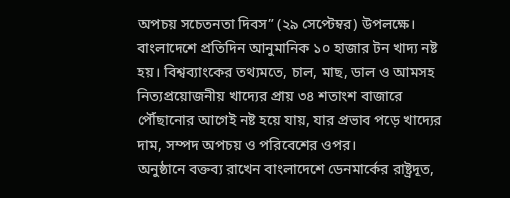অপচয় সচেতনতা দিবস” (২৯ সেপ্টেম্বর) উপলক্ষে।
বাংলাদেশে প্রতিদিন আনুমানিক ১০ হাজার টন খাদ্য নষ্ট হয়। বিশ্বব্যাংকের তথ্যমতে, চাল, মাছ, ডাল ও আমসহ নিত্যপ্রয়োজনীয় খাদ্যের প্রায় ৩৪ শতাংশ বাজারে পৌঁছানোর আগেই নষ্ট হয়ে যায়, যার প্রভাব পড়ে খাদ্যের দাম, সম্পদ অপচয় ও পরিবেশের ওপর।
অনুষ্ঠানে বক্তব্য রাখেন বাংলাদেশে ডেনমার্কের রাষ্ট্রদূত,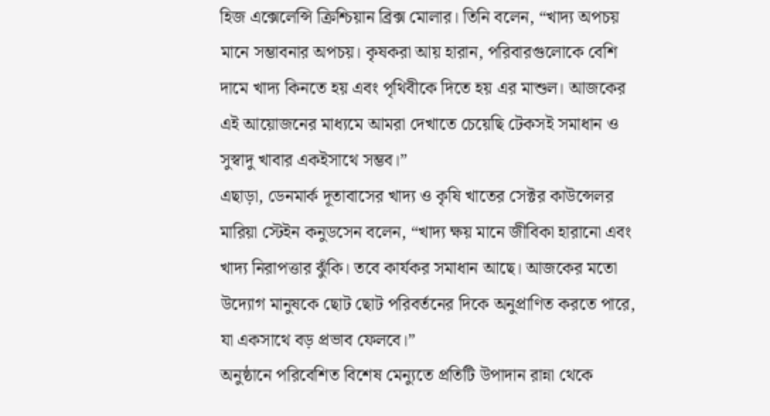হিজ এক্সেলেন্সি ক্রিশ্চিয়ান ব্রিক্স মোলার। তিনি বলেন, “খাদ্য অপচয় মানে সম্ভাবনার অপচয়। কৃষকরা আয় হারান, পরিবারগুলোকে বেশি দামে খাদ্য কিনতে হয় এবং পৃথিবীকে দিতে হয় এর মাশুল। আজকের এই আয়োজনের মাধ্যমে আমরা দেখাতে চেয়েছি টেকসই সমাধান ও সুস্বাদু খাবার একইসাথে সম্ভব।”
এছাড়া, ডেনমার্ক দূতাবাসের খাদ্য ও কৃষি খাতের সেক্টর কাউন্সেলর মারিয়া স্টেইন কনুডসেন বলেন, “খাদ্য ক্ষয় মানে জীবিকা হারানো এবং খাদ্য নিরাপত্তার ঝুঁকি। তবে কার্যকর সমাধান আছে। আজকের মতো উদ্যোগ মানুষকে ছোট ছোট পরিবর্তনের দিকে অনুপ্রাণিত করতে পারে, যা একসাথে বড় প্রভাব ফেলবে।”
অনুষ্ঠানে পরিবেশিত বিশেষ মেন্যুতে প্রতিটি উপাদান রান্না থেকে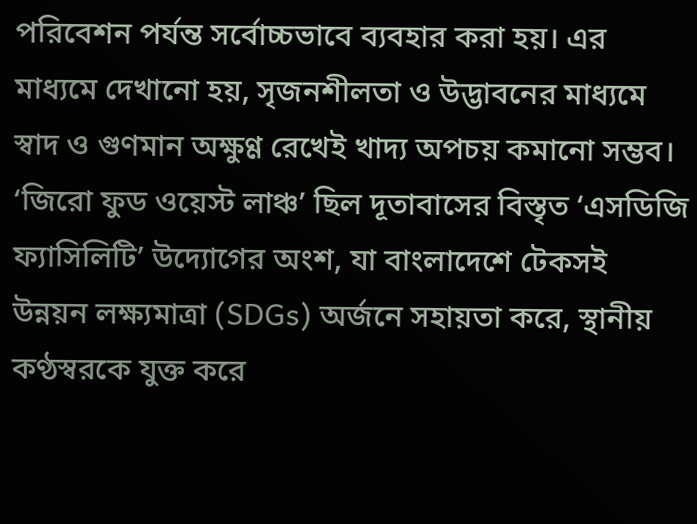পরিবেশন পর্যন্ত সর্বোচ্চভাবে ব্যবহার করা হয়। এর মাধ্যমে দেখানো হয়, সৃজনশীলতা ও উদ্ভাবনের মাধ্যমে স্বাদ ও গুণমান অক্ষুণ্ণ রেখেই খাদ্য অপচয় কমানো সম্ভব।
‘জিরো ফুড ওয়েস্ট লাঞ্চ’ ছিল দূতাবাসের বিস্তৃত ‘এসডিজি ফ্যাসিলিটি’ উদ্যোগের অংশ, যা বাংলাদেশে টেকসই উন্নয়ন লক্ষ্যমাত্রা (SDGs) অর্জনে সহায়তা করে, স্থানীয় কণ্ঠস্বরকে যুক্ত করে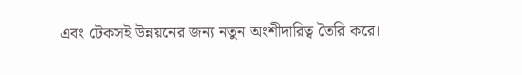এবং টেকসই উন্নয়নের জন্য নতুন অংশীদারিত্ব তৈরি করে।